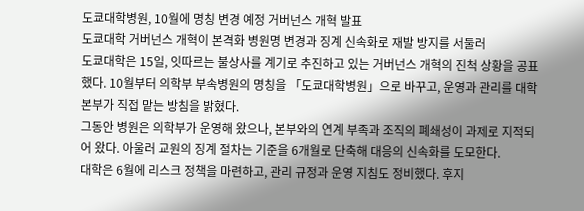도쿄대학병원, 10월에 명칭 변경 예정 거버넌스 개혁 발표
도쿄대학 거버넌스 개혁이 본격화 병원명 변경과 징계 신속화로 재발 방지를 서둘러
도쿄대학은 15일, 잇따르는 불상사를 계기로 추진하고 있는 거버넌스 개혁의 진척 상황을 공표했다. 10월부터 의학부 부속병원의 명칭을 「도쿄대학병원」으로 바꾸고, 운영과 관리를 대학 본부가 직접 맡는 방침을 밝혔다.
그동안 병원은 의학부가 운영해 왔으나, 본부와의 연계 부족과 조직의 폐쇄성이 과제로 지적되어 왔다. 아울러 교원의 징계 절차는 기준을 6개월로 단축해 대응의 신속화를 도모한다.
대학은 6월에 리스크 정책을 마련하고, 관리 규정과 운영 지침도 정비했다. 후지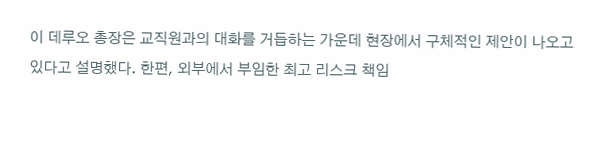이 데루오 총장은 교직원과의 대화를 거듭하는 가운데 현장에서 구체적인 제안이 나오고 있다고 설명했다. 한편, 외부에서 부임한 최고 리스크 책임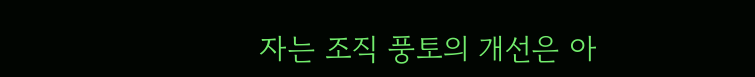자는 조직 풍토의 개선은 아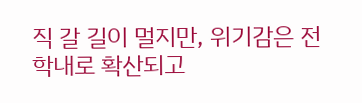직 갈 길이 멀지만, 위기감은 전 학내로 확산되고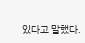있다고 말했다.